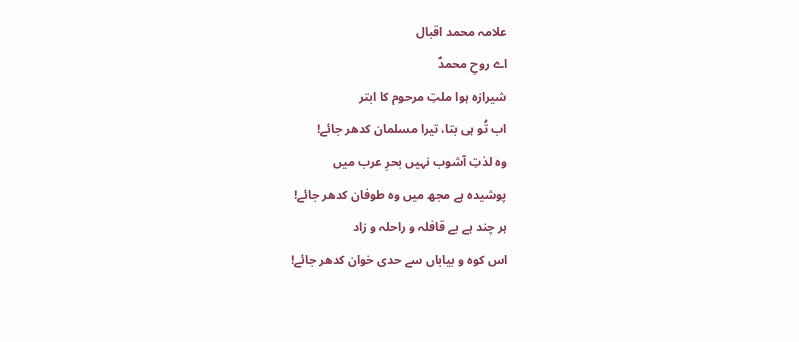علامہ محمد اقبال
اے روحِ محمدؐ
شیرازہ ہوا ملتِ مرحوم کا ابتر
اب تُو ہی بتا، تیرا مسلمان کدھر جائے!
وہ لذتِ آشوب نہیں بحرِ عرب میں
پوشیدہ ہے مجھ میں وہ طوفان کدھر جائے!
ہر چند ہے بے قافلہ و راحلہ و زاد
اس کوہ و بیاباں سے حدی خوان کدھر جائے!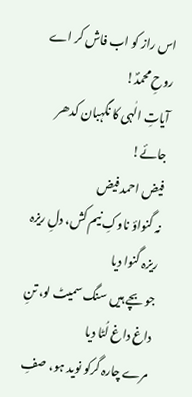اس راز کو اب فاش کر اے روحِ محمدؐ!
آیاتِ الٰہی کا نگہبان کدھر جائے!
فیض احمد فیض
نہ گنواؤ ناوکِ نیم کش، دلِ ریزہ ریزہ گنوا دیا
جو بچے ہیں سنگ سمیٹ لو، تنِ داغ داغ لُٹا دیا
مرے چارہ گرکو نوید ہو، صفِ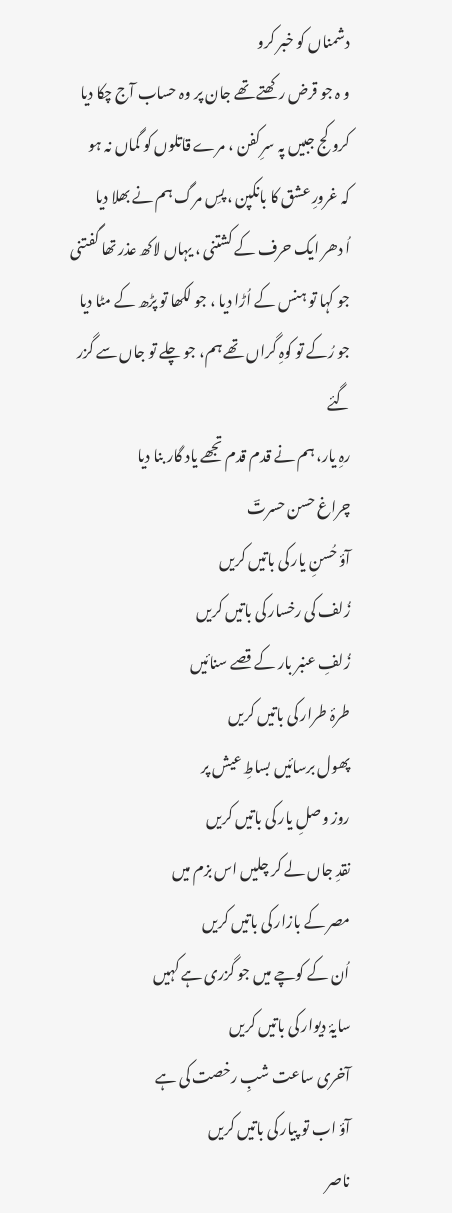دشمناں کو خبر کرو
و ہ جو قرض رکھتے تھے جان پر وہ حساب آج چکا دیا
کرو کج جبیں پہ سرِ کفن ، مرے قاتلوں کو گماں نہ ہو
کہ غرورِ عشق کا بانکپن ، پسِ مرگ ہم نے بھلا دیا
اُ دھر ایک حرف کے کشتنی ، یہاں لاکھ عذر تھا گفتنی
جو کہا تو ہنس کے اُڑا دیا ، جو لکھا تو پڑھ کے مٹا دیا
جو رُکے تو کوہِ گراں تھے ہم، جو چلے تو جاں سے گزر گئے
رہِ یار، ہم نے قدم قدم تجھے یاد گار بنا دیا
چراغ حسن حسرتؔ
آؤ حُسنِ یار کی باتیں کریں
زُلف کی رخسار کی باتیں کریں
زُلفِ عنبر بار کے قصے سنائیں
طرۂ طرار کی باتیں کریں
پھول برسائیں بساطِ عیش پر
روز وصلِ یار کی باتیں کریں
نقدِ جاں لے کر چلیں اس بزم میں
مصر کے بازار کی باتیں کریں
اُن کے کوچے میں جو گزری ہے کہیں
سایۂ دیوار کی باتیں کریں
آخری ساعت شبِ رخصت کی ہے
آؤ اب تو پیار کی باتیں کریں
ناصر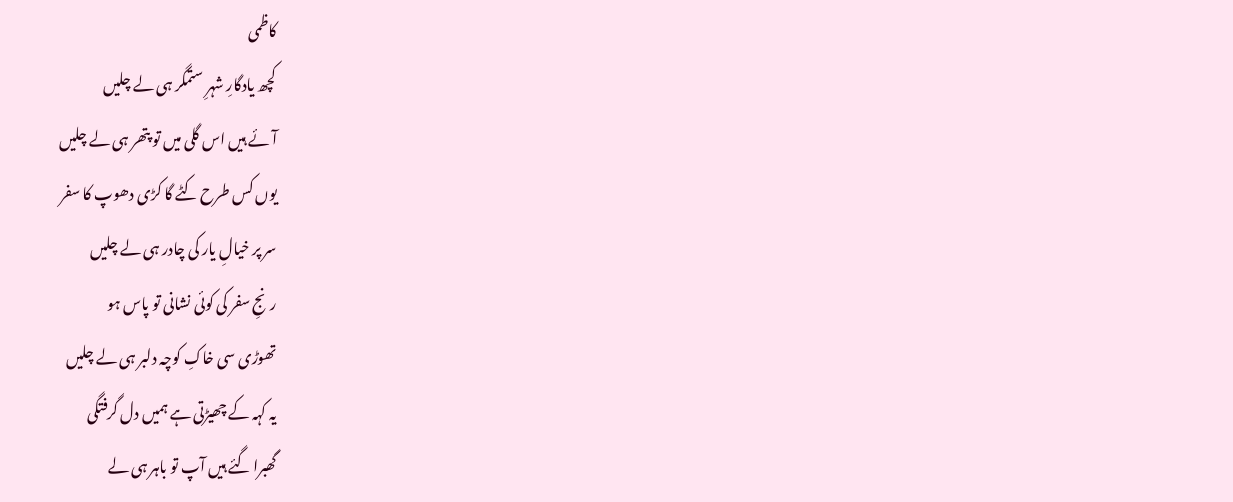کاظمی
کچھ یادگارِ شہرِ ستمگر ہی لے چلیں
آئے ہیں اس گلی میں تو پتھر ہی لے چلیں
یوں کس طرح کٹے گا کڑی دھوپ کا سفر
سر پر خیالِ یار کی چادر ہی لے چلیں
رنجِ سفر کی کوئی نشانی تو پاس ہو
تھوڑی سی خاکِ کوچہ دلبر ہی لے چلیں
یہ کہہ کے چھیڑتی ہے ہمیں دل گرفتگی
گھبرا گئے ہیں آپ تو باہر ہی لے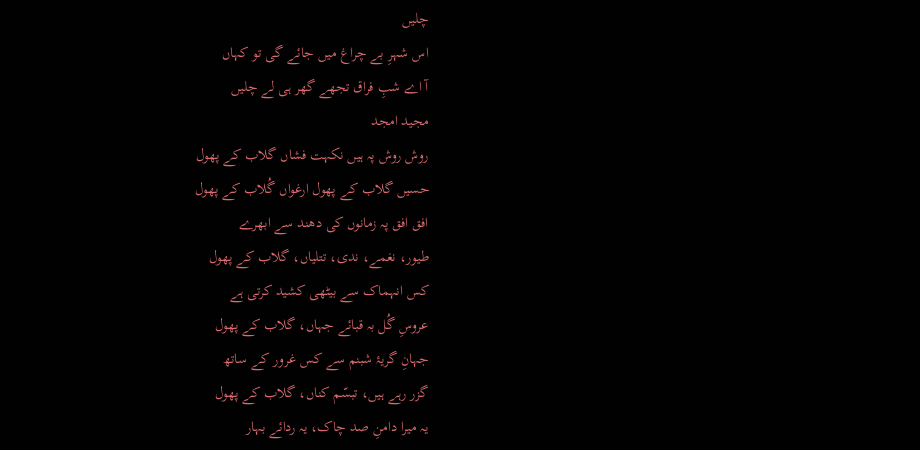چلیں
اس شہرِ بے چراغ میں جائے گی تو کہاں
آ اے شبِ فراق تجھے گھر ہی لے چلیں
مجید امجد
روش روش پہ ہیں نکہت فشاں گلاب کے پھول
حسیں گلاب کے پھول ارغواں گُلاب کے پھول
افق افق پہ زمانوں کی دھند سے ابھرے
طیور، نغمے، ندی، تتلیاں، گلاب کے پھول
کس انہماک سے بیٹھی کشید کرتی ہے
عروسِ گُل بہ قبائے جہاں، گلاب کے پھول
جہانِ گریۂ شبنم سے کس غرور کے ساتھ
گزر رہے ہیں، تبسّم کناں، گلاب کے پھول
یہ میرا دامنِ صد چاک، یہ ردائے بہار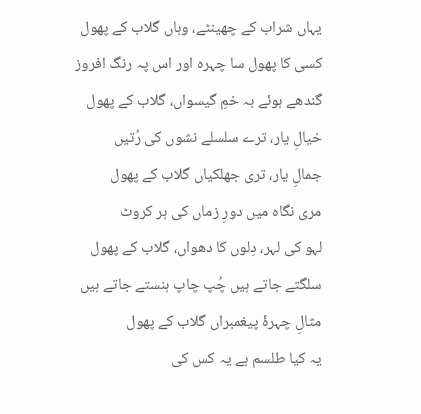یہاں شراب کے چھینٹے، وہاں گلاب کے پھول
کسی کا پھول سا چہرہ اور اس پہ رنگ افروز
گندھے ہوئے بہ خمِ گیسواں، گلاب کے پھول
خیالِ یار، ترے سلسلے نشوں کی رُتیں
جمالِ یار، تری جھلکیاں گلاب کے پھول
مری نگاہ میں دورِ زماں کی ہر کروٹ
لہو کی لہر، دِلوں کا دھواں، گلاب کے پھول
سلگتے جاتے ہیں چُپ چاپ ہنستے جاتے ہیں
مثالِ چہرۂ پیغمبراں گلاب کے پھول
یہ کیا طلسم ہے یہ کس کی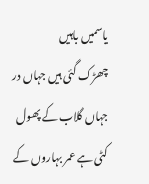یاسمیں باہیں
چھڑک گئی ہیں جہاں در جہاں گلاب کے پھول
کٹی ہے عمر بہاروں کے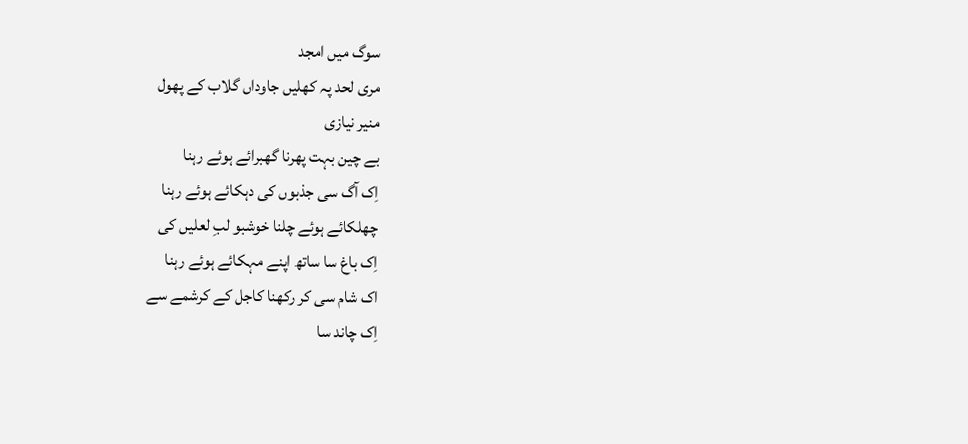سوگ میں امجد
مری لحد پہ کھلیں جاوداں گلاب کے پھول
منیر نیازی
بے چین بہت پھرنا گھبرائے ہوئے رہنا
اِک آگ سی جذبوں کی دہکائے ہوئے رہنا
چھلکائے ہوئے چلنا خوشبو لبِ لعلیں کی
اِک باغ سا ساتھ اپنے مہکائے ہوئے رہنا
اک شام سی کر رکھنا کاجل کے کرشمے سے
اِک چاند سا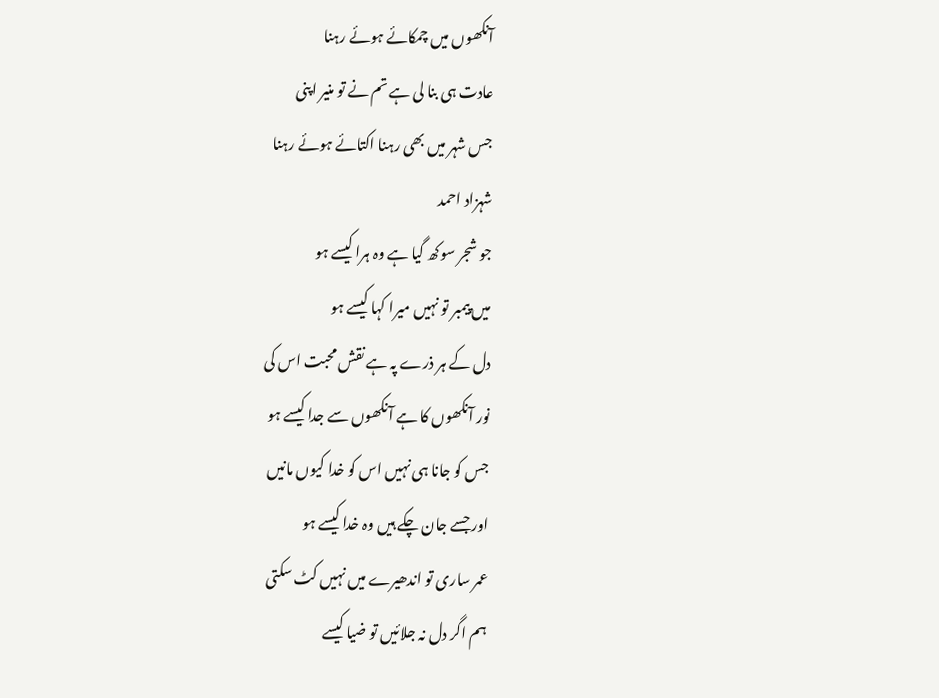آنکھوں میں چمکائے ہوئے رہنا
عادت ہی بنا لی ہے تم نے تو منیر اپنی
جس شہر میں بھی رہنا اکتائے ہوئے رہنا
شہزاد احمد
جو شجر سوکھ گیا ہے وہ ہرا کیسے ہو
میں پیمبر تو نہیں میرا کہا کیسے ہو
دل کے ہر ذرے پہ ہے نقش محبت اس کی
نور آنکھوں کا ہے آنکھوں سے جدا کیسے ہو
جس کو جانا ہی نہیں اس کو خدا کیوں مانیں
اور جسے جان چکے ہیں وہ خدا کیسے ہو
عمر ساری تو اندھیرے میں نہیں کٹ سکتی
ہم اگر دل نہ جلائیں تو ضیا کیسے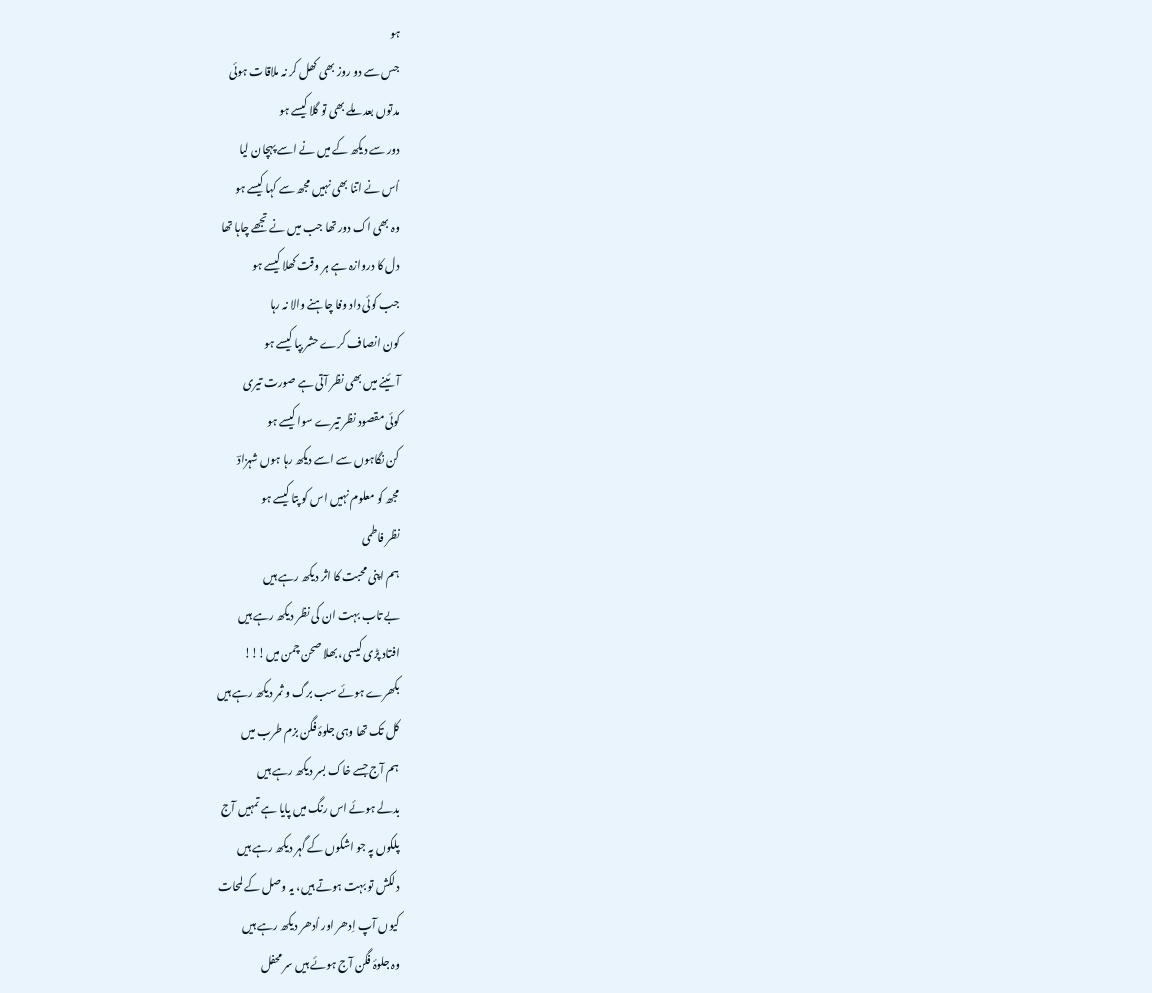ہو
جس سے دو روز بھی کھل کر نہ ملاقات ہوئی
مدتوں بعد ملے بھی تو گلا کیسے ہو
دور سے دیکھ کے میں نے اسے پہچان لیا
اُس نے اتنا بھی نہیں مجھ سے کہا کیسے ہو
وہ بھی اک دور تھا جب میں نے تجھے چاہا تھا
دل کا دروازہ ہے ہر وقت کھلا کیسے ہو
جب کوئی داد وفا چاہنے والا نہ رہا
کون انصاف کرے حشر بپا کیسے ہو
آئینے میں بھی نظر آتی ہے صورت تیری
کوئی مقصود نظر تیرے سوا کیسے ہو
کن نگاہوں سے اسے دیکھ رہا ہوں شہزادؔ
مجھ کو معلوم نہیں اس کو پتا کیسے ہو
نظر فاطمی
ہم اپنی محبت کا اثر دیکھ رہے ہیں
بے تاب بہت ان کی نظر دیکھ رہے ہیں
افتاد پڑی کیسی، بھلا صحن چمن میں!!!
بکھرے ہوئے سب برگ و ثمر دیکھ رہے ہیں
کل تک تھا وہی جلوۂ فگن بزم طرب میں
ہم آج جسے خاک بسر دیکھ رہے ہیں
بدلے ہوئے اس رنگ میں پایا ہے تمہیں آج
پلکوں پہ جو اشکوں کے گہر دیکھ رہے ہیں
دلکش تو بہت ہوتے ہیں، یہ وصل کے لمحات
کیوں آپ اِدھر اور اُدھر دیکھ رہے ہیں
وہ جلوۂ فگن آج ہوئے ہیں سر محفل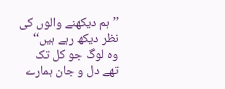’’ہم دیکھنے والوں کی نظر دیکھ رہے ہیں‘‘
وہ لوگ جو کل تک تھے دل و جان ہمارے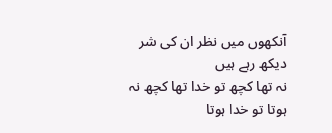آنکھوں میں نظر ان کی شر دیکھ رہے ہیں
نہ تھا کچھ تو خدا تھا کچھ نہ ہوتا تو خدا ہوتا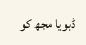ڈبویا مجھ کو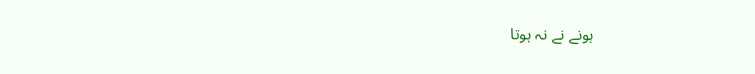ہونے نے نہ ہوتا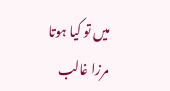میں تو کیا ہوتا
مرزا غالب